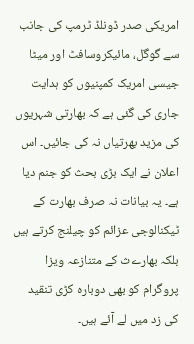امریکی صدر ڈونلڈ ٹرمپ کی جانب سے گوگل، مائیکروسافٹ اور میٹا جیسی امریک کمپنیوں کو ہدایت جاری کی گئی ہے کہ بھارتی شہریوں کی مزید بھرتیاں نہ کی جائیں۔ اس اعلان نے ایک بڑی بحث کو جنم دیا ہے۔ یہ بیانات نہ صرف بھارت کے ٹیکنالوجی عزائم کو چیلنج کرتے ہیں بلکہ بھارےث کے متنازعہ ویزا پروگرام کو بھی دوبارہ کڑی تنقید کی زد میں لے آئے ہیں۔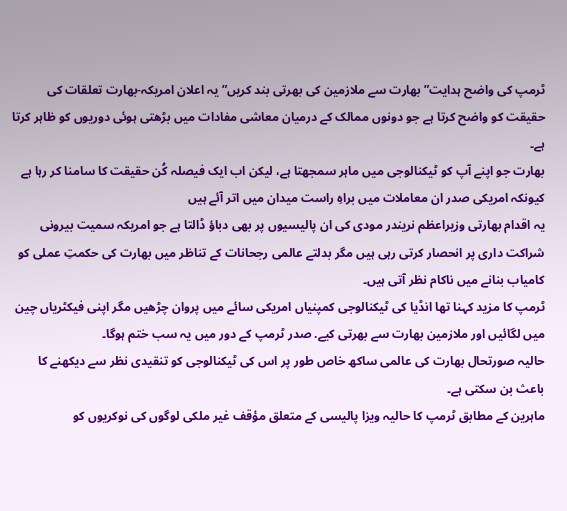ٹرمپ کی واضح ہدایت” بھارت سے ملازمین کی بھرتی بند کریں” یہ اعلان امریکہ-بھارت تعلقات کی حقیقت کو واضح کرتا ہے جو دونوں ممالک کے درمیان معاشی مفادات میں بڑھتی ہوئی دوریوں کو ظاہر کرتا ہے۔
بھارت جو اپنے آپ کو ٹیکنالوجی میں ماہر سمجھتا ہے، لیکن اب ایک فیصلہ کُن حقیقت کا سامنا کر رہا ہے کیونکہ امریکی صدر ان معاملات میں براہِ راست میدان میں اتر آئے ہیں
یہ اقدام بھارتی وزیراعظم نریندر مودی کی ان پالیسیوں پر بھی دباؤ ڈالتا ہے جو امریکہ سمیت بیرونی شراکت داری پر انحصار کرتی رہی ہیں مگر بدلتے عالمی رجحانات کے تناظر میں بھارت کی حکمتِ عملی کو کامیاب بنانے میں ناکام نظر آتی ہیں۔
ٹرمپ کا مزید کہنا تھا انڈیا کی ٹیکنالوجی کمپنیاں امریکی سائے میں پروان چڑھیں مگر اپنی فیکٹریاں چین میں لگائیں اور ملازمین بھارت سے بھرتی کیے. صدر ٹرمپ کے دور میں یہ سب ختم ہوگا۔
حالیہ صورتحال بھارت کی عالمی ساکھ خاص طور پر اس کی ٹیکنالوجی کو تنقیدی نظر سے دیکھنے کا باعث بن سکتی ہے۔
ماہرین کے مطابق ٹرمپ کا حالیہ ویزا پالیسی کے متعلق مؤقف غیر ملکی لوگوں کی نوکریوں کو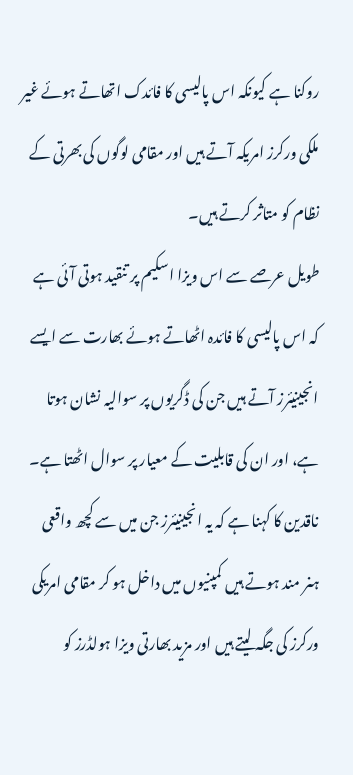روکنا ہے کیونکہ اس پالیسی کا فائدک اتھاتے ہوئے غیر ملکی ورکرز امریکہ آتے ہیں اور مقامی لوگوں کی بھرتی کے نظام کو متاثر کرتے ہیں۔
طویل عرصے سے اس ویزا اسکیم پر تنقید ہوتی آئی ہے کہ اس پالیسی کا فائدہ اٹھاتے ہوئے بھارت سے ایسے انجینیئرز آتے ہیں جن کی ڈگریوں پر سوالیہ نشان ہوتا ہے، اور ان کی قابلیت کے معیار پر سوال اٹھتا ہے۔
ناقدین کا کہنا ہے کہ یہ انجینیئرز جن میں سے کچھ واقعی ہنر مند ہوتے ہیں کمپنیوں میں داخل ہو کر مقامی امریکی ورکرز کی جگہ لیتے ہیں اور مزید بھارتی ویزا ہولڈرز کو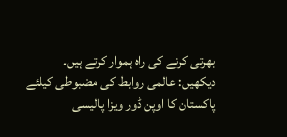بھرتی کرنے کی راہ ہموار کرتے ہیں۔
دیکھیں: عالمی روابط کی مضبوطی کیلئے پاکستان کا اوپن ڈور ویزا پالیسی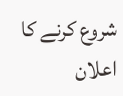شروع کرنے کا اعلان